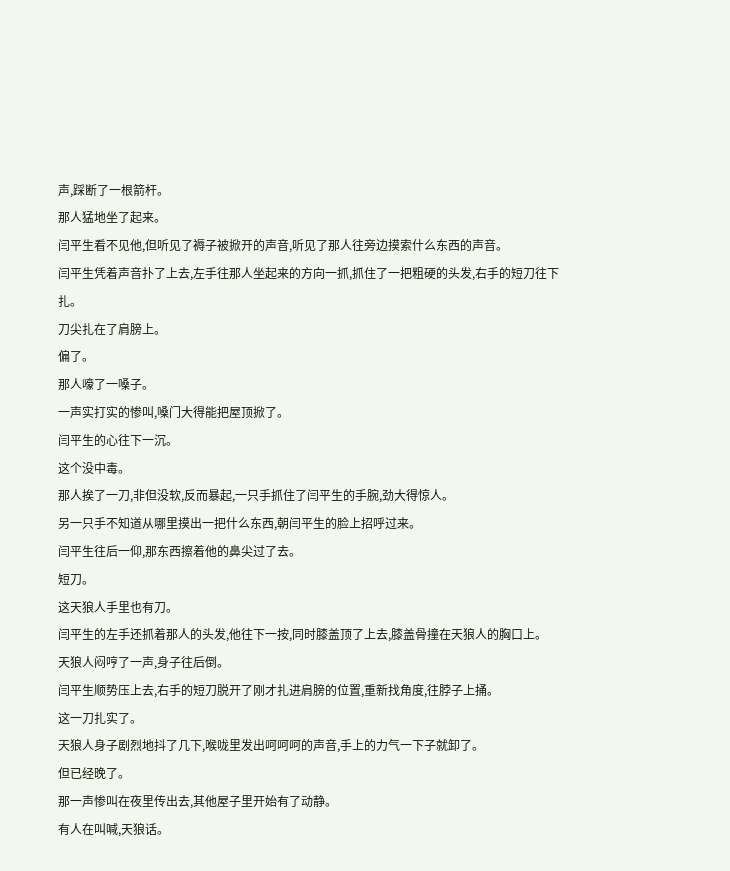声,踩断了一根箭杆。
那人猛地坐了起来。
闫平生看不见他,但听见了褥子被掀开的声音,听见了那人往旁边摸索什么东西的声音。
闫平生凭着声音扑了上去,左手往那人坐起来的方向一抓,抓住了一把粗硬的头发,右手的短刀往下扎。
刀尖扎在了肩膀上。
偏了。
那人嚎了一嗓子。
一声实打实的惨叫,嗓门大得能把屋顶掀了。
闫平生的心往下一沉。
这个没中毒。
那人挨了一刀,非但没软,反而暴起,一只手抓住了闫平生的手腕,劲大得惊人。
另一只手不知道从哪里摸出一把什么东西,朝闫平生的脸上招呼过来。
闫平生往后一仰,那东西擦着他的鼻尖过了去。
短刀。
这天狼人手里也有刀。
闫平生的左手还抓着那人的头发,他往下一按,同时膝盖顶了上去,膝盖骨撞在天狼人的胸口上。
天狼人闷哼了一声,身子往后倒。
闫平生顺势压上去,右手的短刀脱开了刚才扎进肩膀的位置,重新找角度,往脖子上捅。
这一刀扎实了。
天狼人身子剧烈地抖了几下,喉咙里发出呵呵呵的声音,手上的力气一下子就卸了。
但已经晚了。
那一声惨叫在夜里传出去,其他屋子里开始有了动静。
有人在叫喊,天狼话。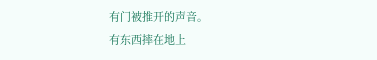有门被推开的声音。
有东西摔在地上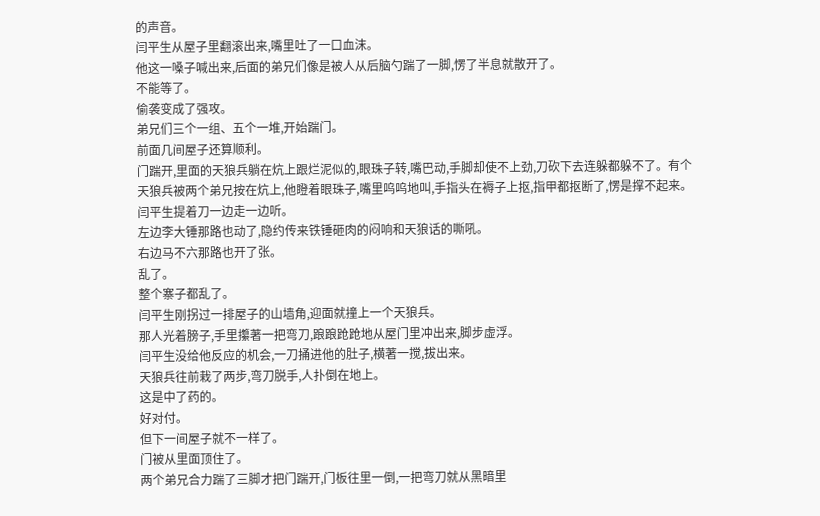的声音。
闫平生从屋子里翻滚出来,嘴里吐了一口血沫。
他这一嗓子喊出来,后面的弟兄们像是被人从后脑勺踹了一脚,愣了半息就散开了。
不能等了。
偷袭变成了强攻。
弟兄们三个一组、五个一堆,开始踹门。
前面几间屋子还算顺利。
门踹开,里面的天狼兵躺在炕上跟烂泥似的,眼珠子转,嘴巴动,手脚却使不上劲,刀砍下去连躲都躲不了。有个天狼兵被两个弟兄按在炕上,他瞪着眼珠子,嘴里呜呜地叫,手指头在褥子上抠,指甲都抠断了,愣是撑不起来。
闫平生提着刀一边走一边听。
左边李大锤那路也动了,隐约传来铁锤砸肉的闷响和天狼话的嘶吼。
右边马不六那路也开了张。
乱了。
整个寨子都乱了。
闫平生刚拐过一排屋子的山墙角,迎面就撞上一个天狼兵。
那人光着膀子,手里攥著一把弯刀,踉踉跄跄地从屋门里冲出来,脚步虚浮。
闫平生没给他反应的机会,一刀捅进他的肚子,横著一搅,拔出来。
天狼兵往前栽了两步,弯刀脱手,人扑倒在地上。
这是中了药的。
好对付。
但下一间屋子就不一样了。
门被从里面顶住了。
两个弟兄合力踹了三脚才把门踹开,门板往里一倒,一把弯刀就从黑暗里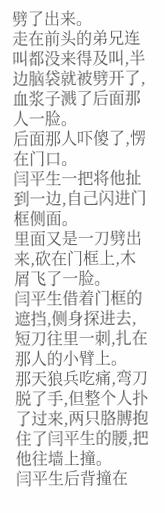劈了出来。
走在前头的弟兄连叫都没来得及叫,半边脑袋就被劈开了,血浆子溅了后面那人一脸。
后面那人吓傻了,愣在门口。
闫平生一把将他扯到一边,自己闪进门框侧面。
里面又是一刀劈出来,砍在门框上,木屑飞了一脸。
闫平生借着门框的遮挡,侧身探进去,短刀往里一刺,扎在那人的小臂上。
那天狼兵吃痛,弯刀脱了手,但整个人扑了过来,两只胳膊抱住了闫平生的腰,把他往墙上撞。
闫平生后背撞在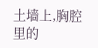土墙上,胸腔里的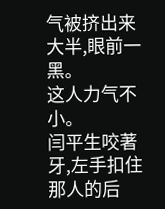气被挤出来大半,眼前一黑。
这人力气不小。
闫平生咬著牙,左手扣住那人的后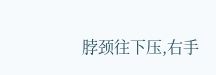脖颈往下压,右手